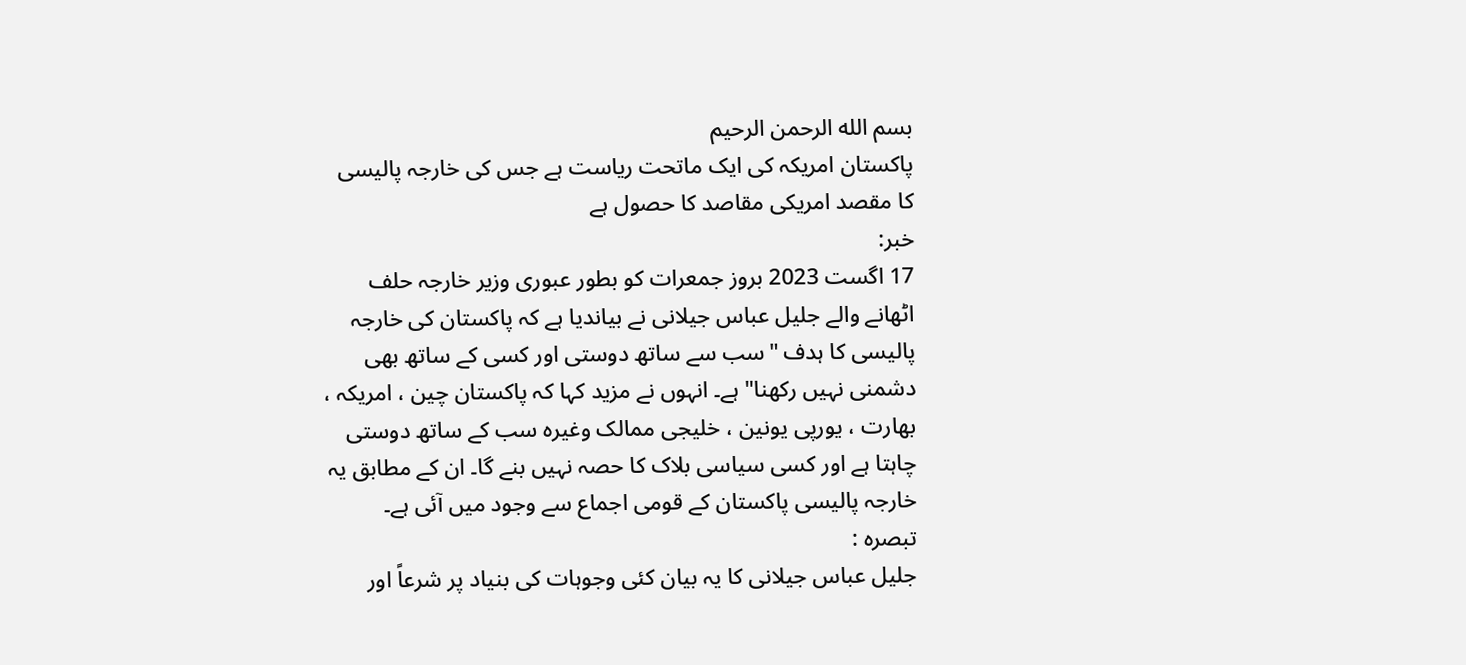بسم الله الرحمن الرحيم
پاکستان امریکہ کی ایک ماتحت ریاست ہے جس کی خارجہ پالیسی کا مقصد امریکی مقاصد کا حصول ہے
خبر:
17 اگست 2023 بروز جمعرات کو بطور عبوری وزیر خارجہ حلف اٹھانے والے جلیل عباس جیلانی نے بیاندیا ہے کہ پاکستان کی خارجہ پالیسی کا ہدف "سب سے ساتھ دوستی اور کسی کے ساتھ بھی دشمنی نہیں رکھنا" ہے۔ انہوں نے مزید کہا کہ پاکستان چین ، امریکہ ، بھارت ، یورپی یونین ، خلیجی ممالک وغیرہ سب کے ساتھ دوستی چاہتا ہے اور کسی سیاسی بلاک کا حصہ نہیں بنے گا۔ ان کے مطابق یہ خارجہ پالیسی پاکستان کے قومی اجماع سے وجود میں آئی ہے۔
تبصرہ :
جلیل عباس جیلانی کا یہ بیان کئی وجوہات کی بنیاد پر شرعاً اور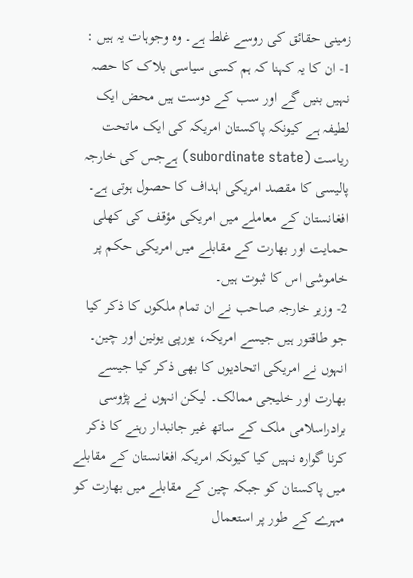زمینی حقائق کی روسے غلط ہے۔ وہ وجوہات یہ ہیں :
1- ان کا یہ کہنا کہ ہم کسی سیاسی بلاک کا حصہ نہیں بنیں گے اور سب کے دوست ہیں محض ایک لطیفہ ہے کیونکہ پاکستان امریکہ کی ایک ماتحت ریاست (subordinate state) ہےجس کی خارجہ پالیسی کا مقصد امریکی اہداف کا حصول ہوتی ہے۔ افغانستان کے معاملے میں امریکی مؤقف کی کھلی حمایت اور بھارت کے مقابلے میں امریکی حکم پر خاموشی اس کا ثبوت ہیں۔
2- وزیر خارجہ صاحب نے ان تمام ملکوں کا ذکر کیا جو طاقتور ہیں جیسے امریکہ، یورپی یونین اور چین۔ انہوں نے امریکی اتحادیوں کا بھی ذکر کیا جیسے بھارت اور خلیجی ممالک۔ لیکن انہوں نے پڑوسی برادراسلامی ملک کے ساتھ غیر جانبدار رہنے کا ذکر کرنا گوارہ نہیں کیا کیونکہ امریکہ افغانستان کے مقابلے میں پاکستان کو جبکہ چین کے مقابلے میں بھارت کو مہرے کے طور پر استعمال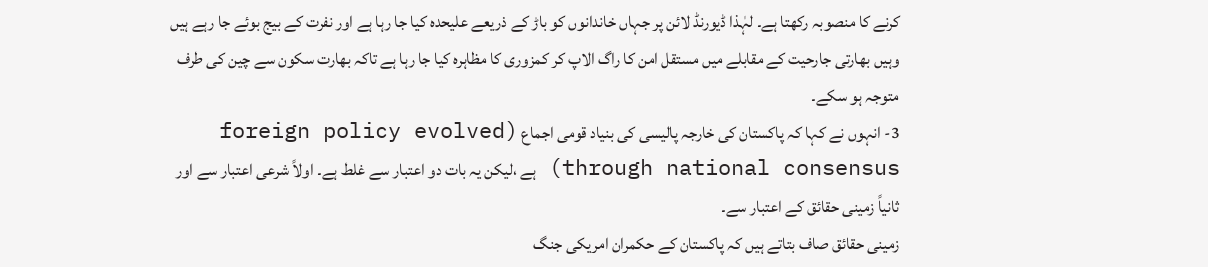کرنے کا منصوبہ رکھتا ہے۔ لہٰذا ڈیورنڈ لائن پر جہاں خاندانوں کو باڑ کے ذریعے علیحدہ کیا جا رہا ہے اور نفرت کے بیج بوئے جا رہے ہیں وہیں بھارتی جارحیت کے مقابلے میں مستقل امن کا راگ الاپ کر کمزوری کا مظاہرہ کیا جا رہا ہے تاکہ بھارت سکون سے چین کی طرف متوجہ ہو سکے۔
3- انہوں نے کہا کہ پاکستان کی خارجہ پالیسی کی بنیاد قومی اجماع (foreign policy evolved through national consensus) ہے ،لیکن یہ بات دو اعتبار سے غلط ہے۔ اولاً شرعی اعتبار سے اور ثانیاً زمینی حقائق کے اعتبار سے۔
زمینی حقائق صاف بتاتے ہیں کہ پاکستان کے حکمران امریکی جنگ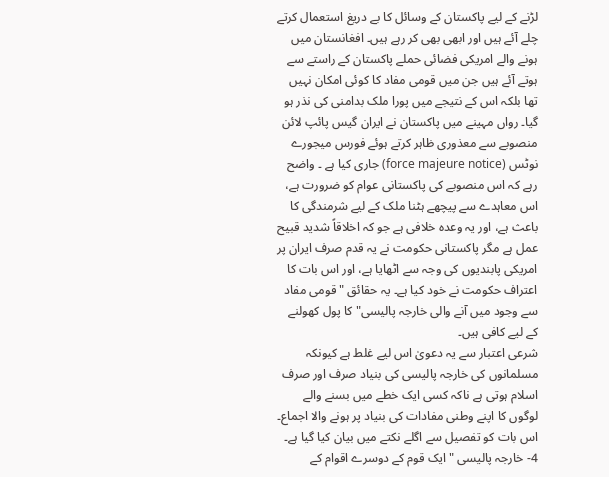لڑنے کے لیے پاکستان کے وسائل کا بے دریغ استعمال کرتے چلے آئے ہیں اور ابھی بھی کر رہے ہیں۔ افغانستان میں ہونے والے امریکی فضائی حملے پاکستان کے راستے سے ہوتے آئے ہیں جن میں قومی مفاد کا کوئی امکان نہیں تھا بلکہ اس کے نتیجے میں پورا ملک بدامنی کی نذر ہو گیا۔ رواں مہینے میں پاکستان نے ایران گیس پائپ لائن منصوبے سے معذوری ظاہر کرتے ہوئے فورس میجورے نوٹس (force majeure notice) جاری کیا ہے ۔ واضح رہے کہ اس منصوبے کی پاکستانی عوام کو ضرورت ہے، اس معاہدے سے پیچھے ہٹنا ملک کے لیے شرمندگی کا باعث ہے، اور یہ وعدہ خلافی ہے جو کہ اخلاقاً شدید قبیح عمل ہے مگر پاکستانی حکومت نے یہ قدم صرف ایران پر امریکی پابندیوں کی وجہ سے اٹھایا ہے، اور اس بات کا اعتراف حکومت نے خود کیا ہے۔ یہ حقائق "قومی مفاد سے وجود میں آنے والی خارجہ پالیسی" کا پول کھولنے کے لیے کافی ہیں۔
شرعی اعتبار سے یہ دعویٰ اس لیے غلط ہے کیونکہ مسلمانوں کی خارجہ پالیسی کی بنیاد صرف اور صرف اسلام ہوتی ہے ناکہ کسی ایک خطے میں بسنے والے لوگوں کا اپنے وطنی مفادات کی بنیاد پر ہونے والا اجماع۔ اس بات کو تفصیل سے اگلے نکتے میں بیان کیا گیا ہے۔
4- خارجہ پالیسی "ایک قوم کے دوسرے اقوام کے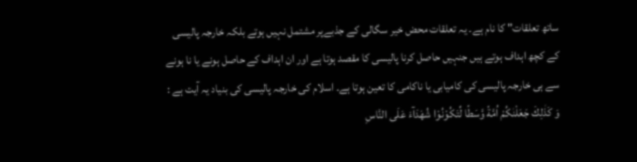ساتھ تعلقات" کا نام ہے۔ یہ تعلقات محض خیر سگالی کے جذبےپر مشتمل نہیں ہوتے بلکہ خارجہ پالیسی کے کچھ اہداف ہوتے ہیں جنہیں حاصل کرنا پالیسی کا مقصد ہوتا ہے اور ان اہداف کے حاصل ہونے یا نا ہونے سے ہی خارجہ پالیسی کی کامیابی یا ناکامی کا تعین ہوتا ہے۔ اسلام کی خارجہ پالیسی کی بنیاد یہ آیت ہے :
وَ كَذٰلِكَ جَعَلْنٰكُمْ اُمَّةً وَّسَطًا لِّتَكُوْنُوْا شُهَدَآءَ عَلَى النَّاسِ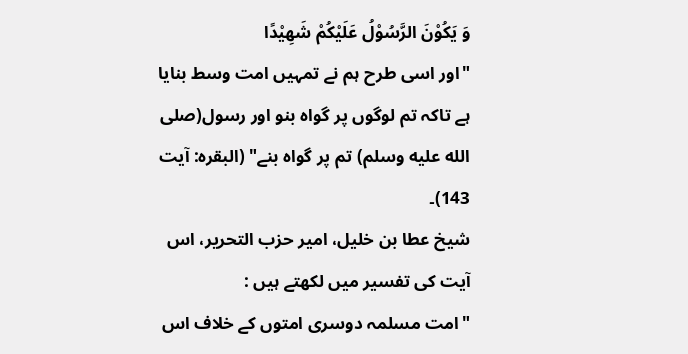وَ یَكُوْنَ الرَّسُوْلُ عَلَیْكُمْ شَهِیْدًا
"اور اسی طرح ہم نے تمہیں امت وسط بنایا ہے تاکہ تم لوگوں پر گواہ بنو اور رسول(صلى الله عليه وسلم) تم پر گواہ بنے" (البقرہ: آیت 143)۔
شیخ عطا بن خلیل، امیر حزب التحریر، اس آیت کی تفسیر میں لکھتے ہیں :
"امت مسلمہ دوسری امتوں کے خلاف اس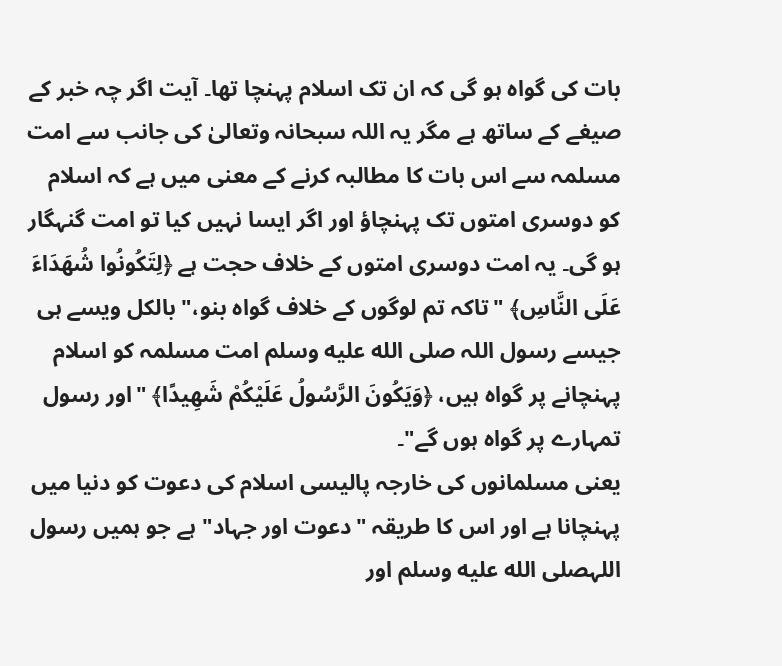بات کی گواہ ہو گی کہ ان تک اسلام پہنچا تھا۔ آیت اگر چہ خبر کے صیغے کے ساتھ ہے مگر یہ اللہ سبحانہ وتعالیٰ کی جانب سے امت مسلمہ سے اس بات کا مطالبہ کرنے کے معنی میں ہے کہ اسلام کو دوسری امتوں تک پہنچاؤ اور اگر ایسا نہیں کیا تو امت گنہگار ہو گی۔ یہ امت دوسری امتوں کے خلاف حجت ہے ﴿لِتَكُونُوا شُهَدَاءَ عَلَى النَّاسِ﴾ "تاکہ تم لوگوں کے خلاف گواہ بنو،" بالکل ویسے ہی جیسے رسول اللہ صلى الله عليه وسلم امت مسلمہ کو اسلام پہنچانے پر گواہ ہیں، ﴿وَيَكُونَ الرَّسُولُ عَلَيْكُمْ شَهِيدًا﴾ "اور رسول تمہارے پر گواہ ہوں گے"۔
یعنی مسلمانوں کی خارجہ پالیسی اسلام کی دعوت کو دنیا میں پہنچانا ہے اور اس کا طریقہ "دعوت اور جہاد" ہے جو ہمیں رسول اللہصلى الله عليه وسلم اور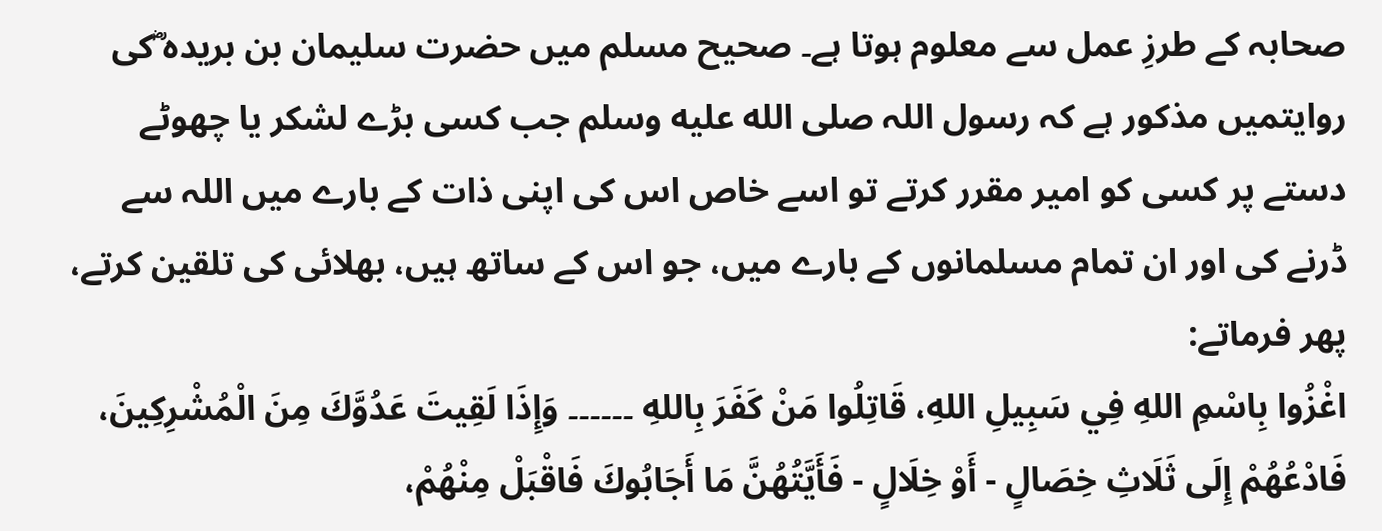صحابہ کے طرزِ عمل سے معلوم ہوتا ہے۔ صحیح مسلم میں حضرت سلیمان بن بریدہ ؓکی روایتمیں مذکور ہے کہ رسول اللہ صلى الله عليه وسلم جب کسی بڑے لشکر یا چھوٹے دستے پر کسی کو امیر مقرر کرتے تو اسے خاص اس کی اپنی ذات کے بارے میں اللہ سے ڈرنے کی اور ان تمام مسلمانوں کے بارے میں، جو اس کے ساتھ ہیں، بھلائی کی تلقین کرتے، پھر فرماتے:
اغْزُوا بِاسْمِ اللهِ فِي سَبِيلِ اللهِ، قَاتِلُوا مَنْ كَفَرَ بِاللهِ ۔۔۔۔۔۔ وَإِذَا لَقِيتَ عَدُوَّكَ مِنَ الْمُشْرِكِينَ، فَادْعُهُمْ إِلَى ثَلَاثِ خِصَالٍ - أَوْ خِلَالٍ - فَأَيَّتُهُنَّ مَا أَجَابُوكَ فَاقْبَلْ مِنْهُمْ،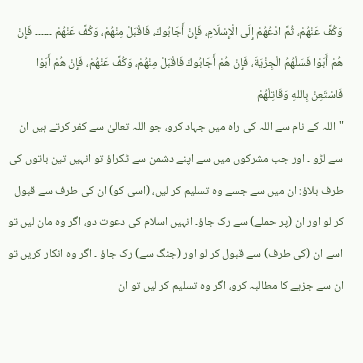وَكُفَّ عَنْهُمْ، ثُمَّ ادْعُهُمْ إِلَى الْإِسْلَامِ، فَإِنْ أَجَابُوكَ، فَاقْبَلْ مِنْهُمْ، وَكُفَّ عَنْهُمْ ۔۔۔۔۔۔ فَإِنْ هُمْ أَبَوْا فَسَلْهُمُ الْجِزْيَةَ، فَإِنْ هُمْ أَجَابُوكَ فَاقْبَلْ مِنْهُمْ، وَكُفَّ عَنْهُمْ، فَإِنْ هُمْ أَبَوْا فَاسْتَعِنْ بِاللهِ وَقَاتِلْهُمْ
"اللہ کے نام سے اللہ کی راہ میں جہاد کرو، جو اللہ تعالیٰ سے کفر کرتے ہیں ان سے لڑو ۔ اور جب مشرکوں میں سے اپنے دشمن سے ٹکراؤ تو انہیں تین باتوں کی طرف بلاؤ: ان میں سے جسے وہ تسلیم کر لیں، (اسی کو) ان کی طرف سے قبول کر لو اور ان (پر حملے) سے رک جاؤ۔ انہیں اسلام کی دعوت دو، اگر وہ مان لیں تو اسے ان (کی طرف) سے قبول کر لو اور (جنگ سے) رک جاؤ ۔ اگر وہ انکار کریں تو ان سے جزیے کا مطالبہ کرو، اگر وہ تسلیم کر لیں تو ان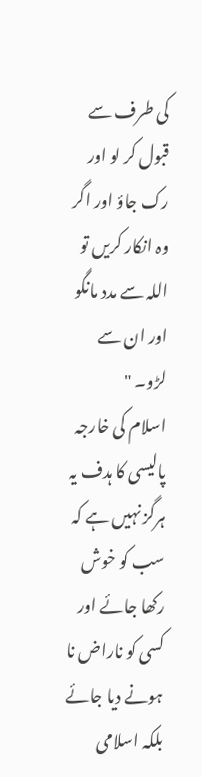کی طرف سے قبول کر لو اور رک جاؤ اور اگر وہ انکار کریں تو اللہ سے مدد مانگو اور ان سے لڑو۔ "
اسلام کی خارجہ پالیسی کا ہدف یہ ہرگز نہیں ہے کہ سب کو خوش رکھا جائے اور کسی کو ناراض نا ہونے دیا جائے بلکہ اسلامی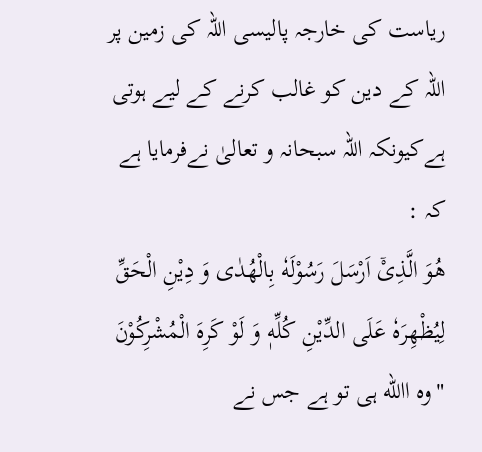ریاست کی خارجہ پالیسی اللہ کی زمین پر اللہ کے دین کو غالب کرنے کے لیے ہوتی ہےکیونکہ اللہ سبحانہ و تعالیٰ نےفرمایا ہے کہ :
هُوَ الَّذِیْۤ اَرْسَلَ رَسُوْلَهٗ بِالْهُدٰى وَ دِیْنِ الْحَقِّ لِیُظْهِرَهٗ عَلَى الدِّیْنِ كُلِّهٖ وَ لَوْ كَرِهَ الْمُشْرِكُوْنَ
"وہ االله ہی تو ہے جس نے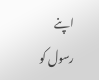اپنے رسول کو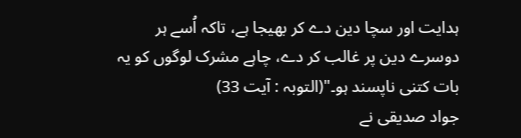ہدایت اور سچا دین دے کر بھیجا ہے، تاکہ اُسے ہر دوسرے دین پر غالب کر دے، چاہے مشرک لوگوں کو یہ بات کتنی ناپسند ہو۔"(التوبہ : آیت 33)
جواد صدیقی نے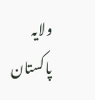ولایہ پاکستان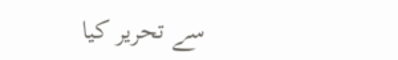سے تحریر کیا